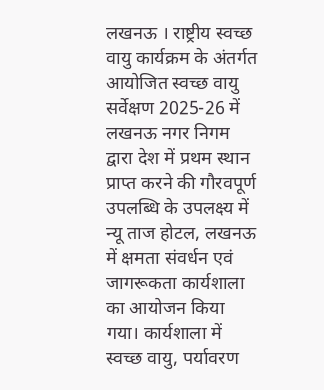लखनऊ । राष्ट्रीय स्वच्छ वायु कार्यक्रम के अंतर्गत आयोजित स्वच्छ वायु सर्वेक्षण 2025-26 में लखनऊ नगर निगम द्वारा देश में प्रथम स्थान प्राप्त करने की गौरवपूर्ण उपलब्धि के उपलक्ष्य में न्यू ताज होटल, लखनऊ में क्षमता संवर्धन एवं जागरूकता कार्यशाला का आयोजन किया गया। कार्यशाला में स्वच्छ वायु, पर्यावरण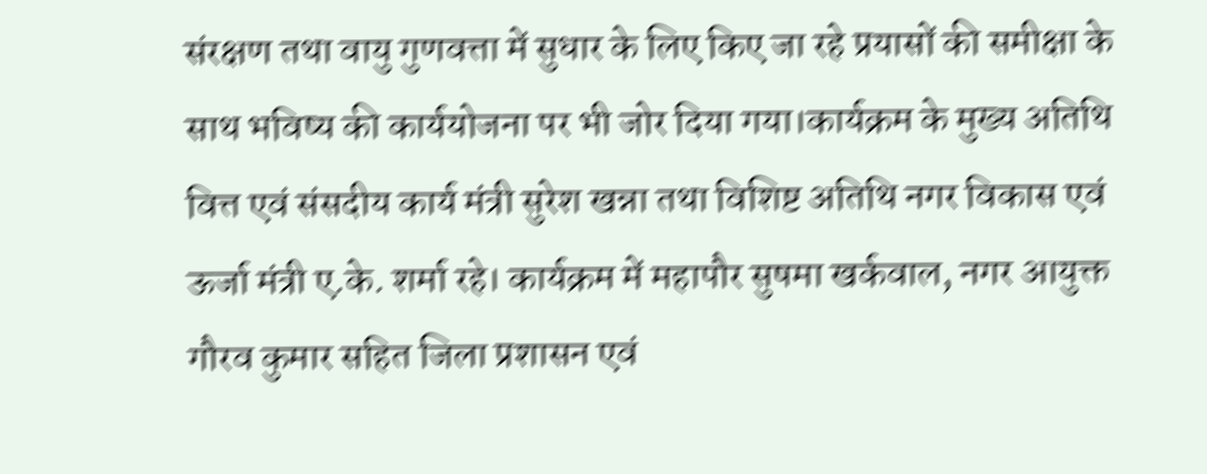संरक्षण तथा वायु गुणवत्ता में सुधार के लिए किए जा रहे प्रयासों की समीक्षा के साथ भविष्य की कार्ययोजना पर भी जोर दिया गया।कार्यक्रम के मुख्य अतिथि वित्त एवं संसदीय कार्य मंत्री सुरेश खन्ना तथा विशिष्ट अतिथि नगर विकास एवं ऊर्जा मंत्री ए.के. शर्मा रहे। कार्यक्रम में महापौर सुषमा खर्कवाल, नगर आयुक्त गौरव कुमार सहित जिला प्रशासन एवं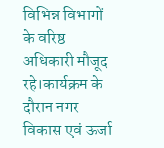विभिन्न विभागों के वरिष्ठ अधिकारी मौजूद रहे।कार्यक्रम के दौरान नगर विकास एवं ऊर्जा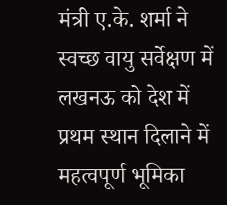मंत्री ए.के. शर्मा ने स्वच्छ वायु सर्वेक्षण में लखनऊ को देश में प्रथम स्थान दिलाने में महत्वपूर्ण भूमिका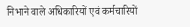निभाने वाले अधिकारियों एवं कर्मचारियों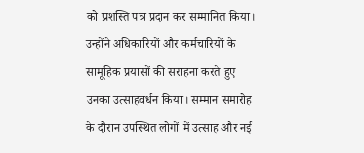को प्रशस्ति पत्र प्रदान कर सम्मानित किया। उन्होंने अधिकारियों और कर्मचारियों के सामूहिक प्रयासों की सराहना करते हुए उनका उत्साहवर्धन किया। सम्मान समारोह के दौरान उपस्थित लोगों में उत्साह और नई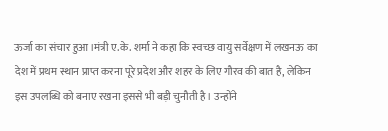ऊर्जा का संचार हुआ।मंत्री ए.के. शर्मा ने कहा कि स्वच्छ वायु सर्वेक्षण में लखनऊ का देश में प्रथम स्थान प्राप्त करना पूरे प्रदेश और शहर के लिए गौरव की बात है, लेकिन इस उपलब्धि को बनाए रखना इससे भी बड़ी चुनौती है। उन्होंने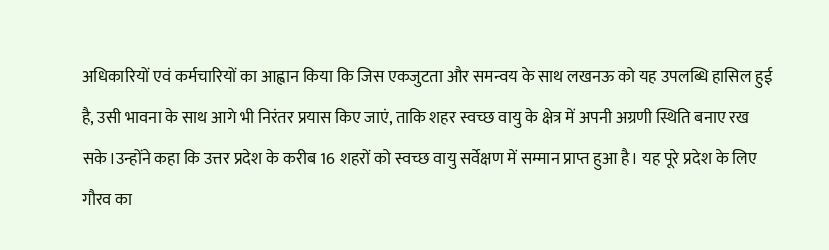अधिकारियों एवं कर्मचारियों का आह्वान किया कि जिस एकजुटता और समन्वय के साथ लखनऊ को यह उपलब्धि हासिल हुई है, उसी भावना के साथ आगे भी निरंतर प्रयास किए जाएं, ताकि शहर स्वच्छ वायु के क्षेत्र में अपनी अग्रणी स्थिति बनाए रख सके।उन्होंने कहा कि उत्तर प्रदेश के करीब 16 शहरों को स्वच्छ वायु सर्वेक्षण में सम्मान प्राप्त हुआ है। यह पूरे प्रदेश के लिए गौरव का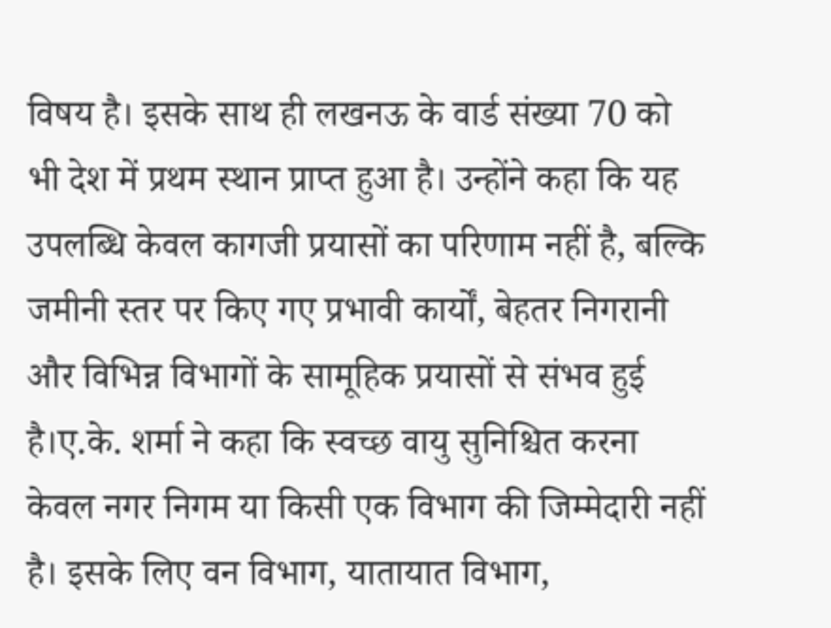विषय है। इसके साथ ही लखनऊ के वार्ड संख्या 70 को भी देश में प्रथम स्थान प्राप्त हुआ है। उन्होंने कहा कि यह उपलब्धि केवल कागजी प्रयासों का परिणाम नहीं है, बल्कि जमीनी स्तर पर किए गए प्रभावी कार्यों, बेहतर निगरानी और विभिन्न विभागों के सामूहिक प्रयासों से संभव हुई है।ए.के. शर्मा ने कहा कि स्वच्छ वायु सुनिश्चित करना केवल नगर निगम या किसी एक विभाग की जिम्मेदारी नहीं है। इसके लिए वन विभाग, यातायात विभाग,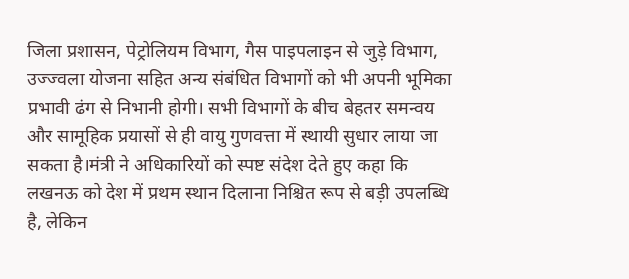जिला प्रशासन, पेट्रोलियम विभाग, गैस पाइपलाइन से जुड़े विभाग, उज्ज्वला योजना सहित अन्य संबंधित विभागों को भी अपनी भूमिका प्रभावी ढंग से निभानी होगी। सभी विभागों के बीच बेहतर समन्वय और सामूहिक प्रयासों से ही वायु गुणवत्ता में स्थायी सुधार लाया जा सकता है।मंत्री ने अधिकारियों को स्पष्ट संदेश देते हुए कहा कि लखनऊ को देश में प्रथम स्थान दिलाना निश्चित रूप से बड़ी उपलब्धि है, लेकिन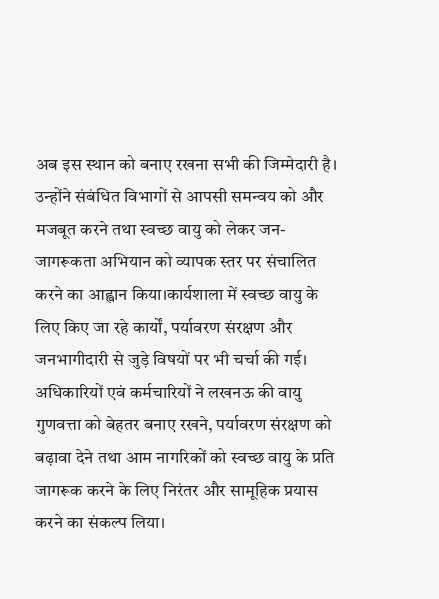अब इस स्थान को बनाए रखना सभी की जिम्मेदारी है। उन्होंने संबंधित विभागों से आपसी समन्वय को और मजबूत करने तथा स्वच्छ वायु को लेकर जन-जागरूकता अभियान को व्यापक स्तर पर संचालित करने का आह्वान किया।कार्यशाला में स्वच्छ वायु के लिए किए जा रहे कार्यों, पर्यावरण संरक्षण और जनभागीदारी से जुड़े विषयों पर भी चर्चा की गई। अधिकारियों एवं कर्मचारियों ने लखनऊ की वायु गुणवत्ता को बेहतर बनाए रखने, पर्यावरण संरक्षण को बढ़ावा देने तथा आम नागरिकों को स्वच्छ वायु के प्रति जागरूक करने के लिए निरंतर और सामूहिक प्रयास करने का संकल्प लिया।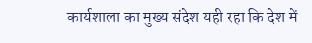कार्यशाला का मुख्य संदेश यही रहा कि देश में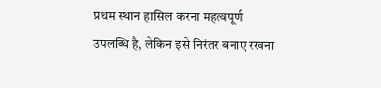प्रथम स्थान हासिल करना महत्वपूर्ण उपलब्धि है, लेकिन इसे निरंतर बनाए रखना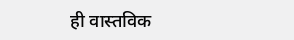ही वास्तविक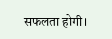सफलता होगी।